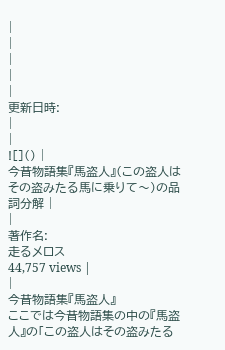|
|
|
|
|
更新日時:
|
|
![]() |
今昔物語集『馬盗人』(この盗人はその盗みたる馬に乗りて〜)の品詞分解 |
|
著作名:
走るメロス
44,757 views |
|
今昔物語集『馬盗人』
ここでは今昔物語集の中の『馬盗人』の「この盗人はその盗みたる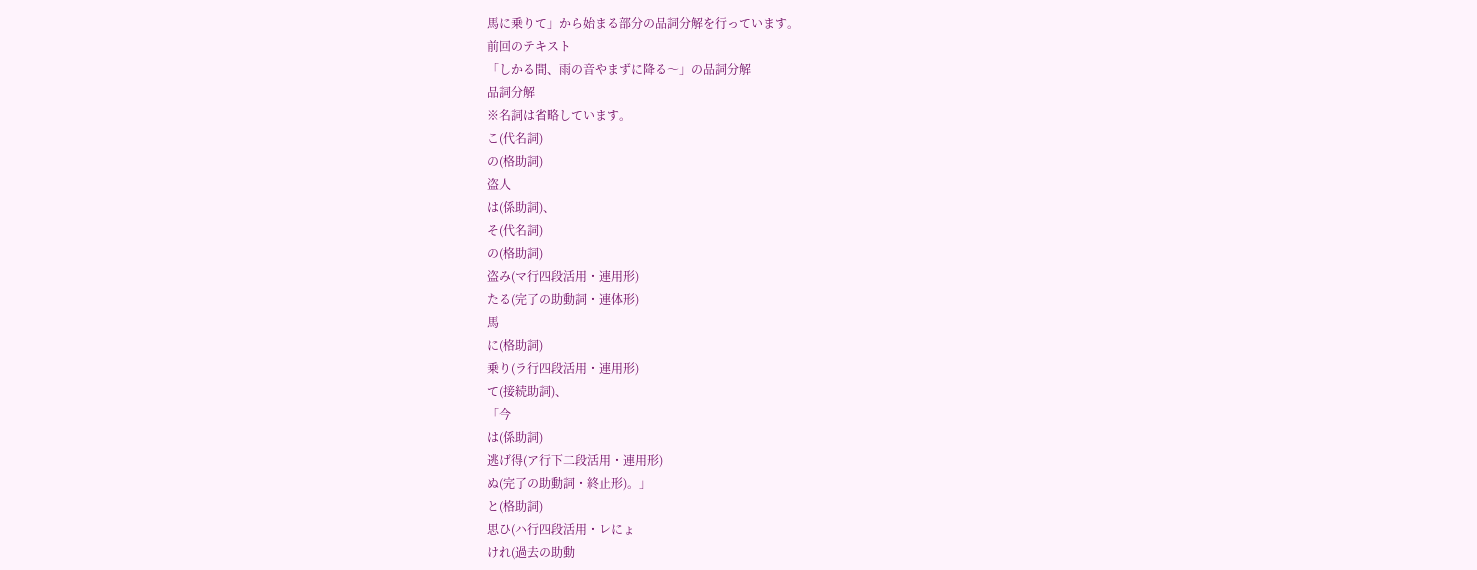馬に乗りて」から始まる部分の品詞分解を行っています。
前回のテキスト
「しかる間、雨の音やまずに降る〜」の品詞分解
品詞分解
※名詞は省略しています。
こ(代名詞)
の(格助詞)
盗人
は(係助詞)、
そ(代名詞)
の(格助詞)
盗み(マ行四段活用・連用形)
たる(完了の助動詞・連体形)
馬
に(格助詞)
乗り(ラ行四段活用・連用形)
て(接続助詞)、
「今
は(係助詞)
逃げ得(ア行下二段活用・連用形)
ぬ(完了の助動詞・終止形)。」
と(格助詞)
思ひ(ハ行四段活用・レにょ
けれ(過去の助動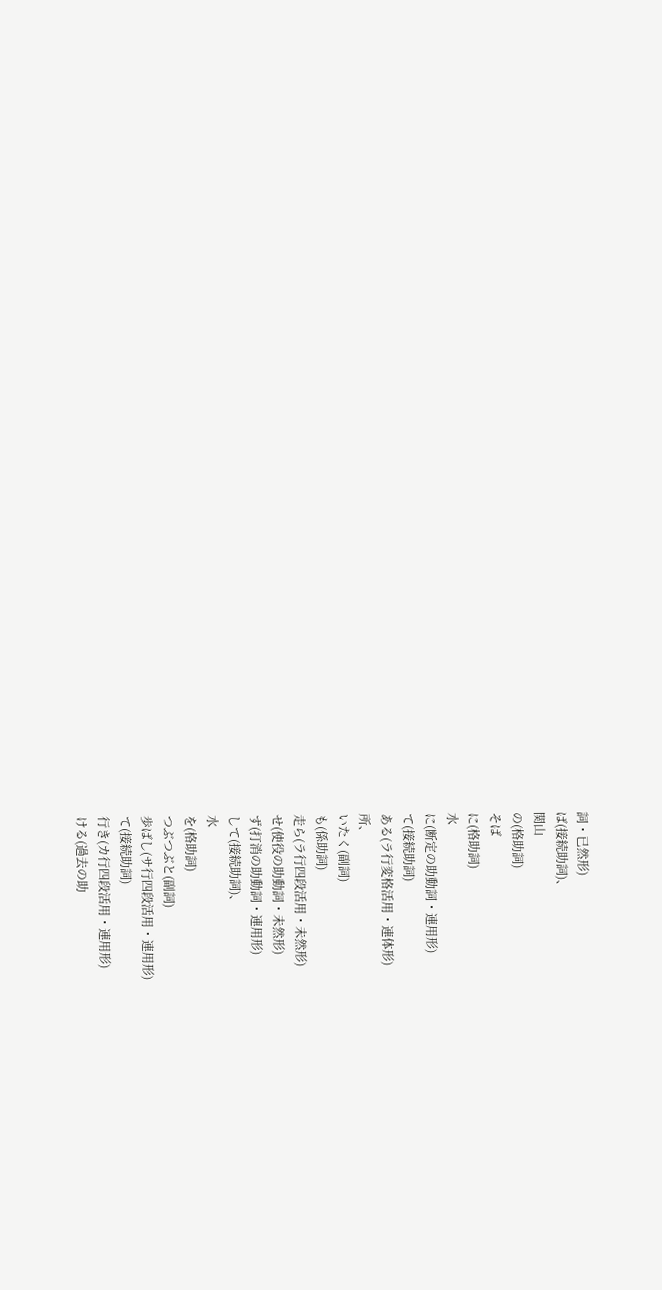詞・已然形)
ば(接続助詞)、
関山
の(格助詞)
そば
に(格助詞)
水
に(断定の助動詞・連用形)
て(接続助詞)
ある(ラ行変格活用・連体形)
所、
いたく(副詞)
も(係助詞)
走ら(ラ行四段活用・未然形)
せ(使役の助動詞・未然形)
ず(打消の助動詞・連用形)
して(接続助詞)、
水
を(格助詞)
つぶつぶと(副詞)
歩ばし(サ行四段活用・連用形)
て(接続助詞)
行き(カ行四段活用・連用形)
ける(過去の助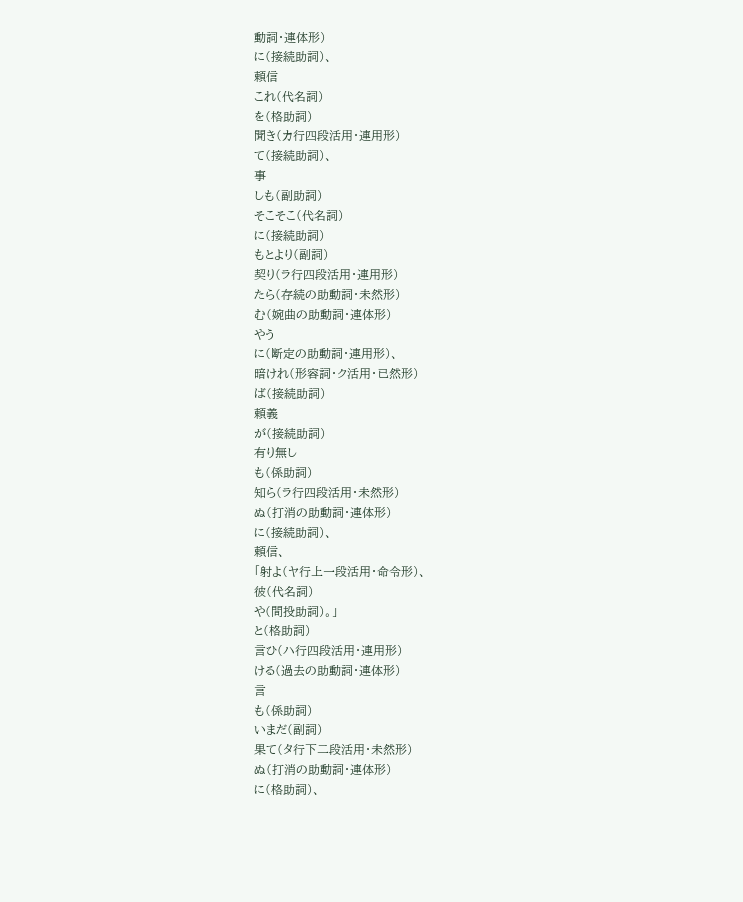動詞・連体形)
に(接続助詞)、
頼信
これ(代名詞)
を(格助詞)
聞き(カ行四段活用・連用形)
て(接続助詞)、
事
しも(副助詞)
そこそこ(代名詞)
に(接続助詞)
もとより(副詞)
契り(ラ行四段活用・連用形)
たら(存続の助動詞・未然形)
む(婉曲の助動詞・連体形)
やう
に(断定の助動詞・連用形)、
暗けれ(形容詞・ク活用・已然形)
ば(接続助詞)
頼義
が(接続助詞)
有り無し
も(係助詞)
知ら(ラ行四段活用・未然形)
ぬ(打消の助動詞・連体形)
に(接続助詞)、
頼信、
「射よ(ヤ行上一段活用・命令形)、
彼(代名詞)
や(間投助詞)。」
と(格助詞)
言ひ(ハ行四段活用・連用形)
ける(過去の助動詞・連体形)
言
も(係助詞)
いまだ(副詞)
果て(タ行下二段活用・未然形)
ぬ(打消の助動詞・連体形)
に(格助詞)、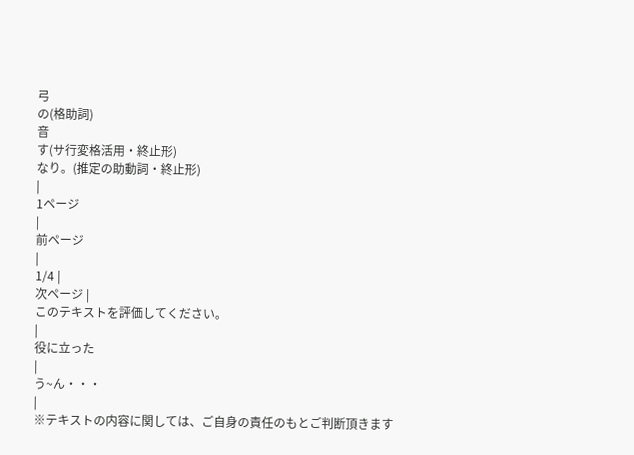弓
の(格助詞)
音
す(サ行変格活用・終止形)
なり。(推定の助動詞・終止形)
|
1ページ
|
前ページ
|
1/4 |
次ページ |
このテキストを評価してください。
|
役に立った
|
う~ん・・・
|
※テキストの内容に関しては、ご自身の責任のもとご判断頂きます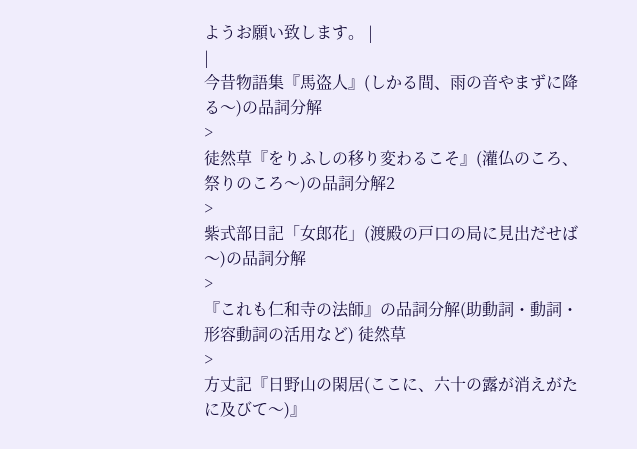ようお願い致します。 |
|
今昔物語集『馬盗人』(しかる間、雨の音やまずに降る〜)の品詞分解
>
徒然草『をりふしの移り変わるこそ』(灌仏のころ、祭りのころ〜)の品詞分解2
>
紫式部日記「女郎花」(渡殿の戸口の局に見出だせば〜)の品詞分解
>
『これも仁和寺の法師』の品詞分解(助動詞・動詞・形容動詞の活用など) 徒然草
>
方丈記『日野山の閑居(ここに、六十の露が消えがたに及びて〜)』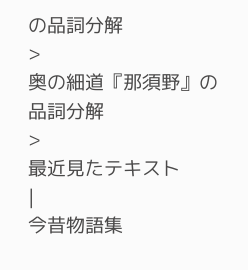の品詞分解
>
奥の細道『那須野』の品詞分解
>
最近見たテキスト
|
今昔物語集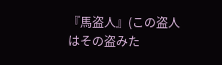『馬盗人』(この盗人はその盗みた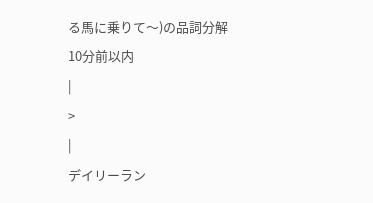る馬に乗りて〜)の品詞分解
10分前以内
|
>
|
デイリーラン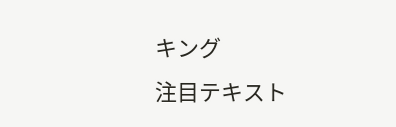キング
注目テキスト